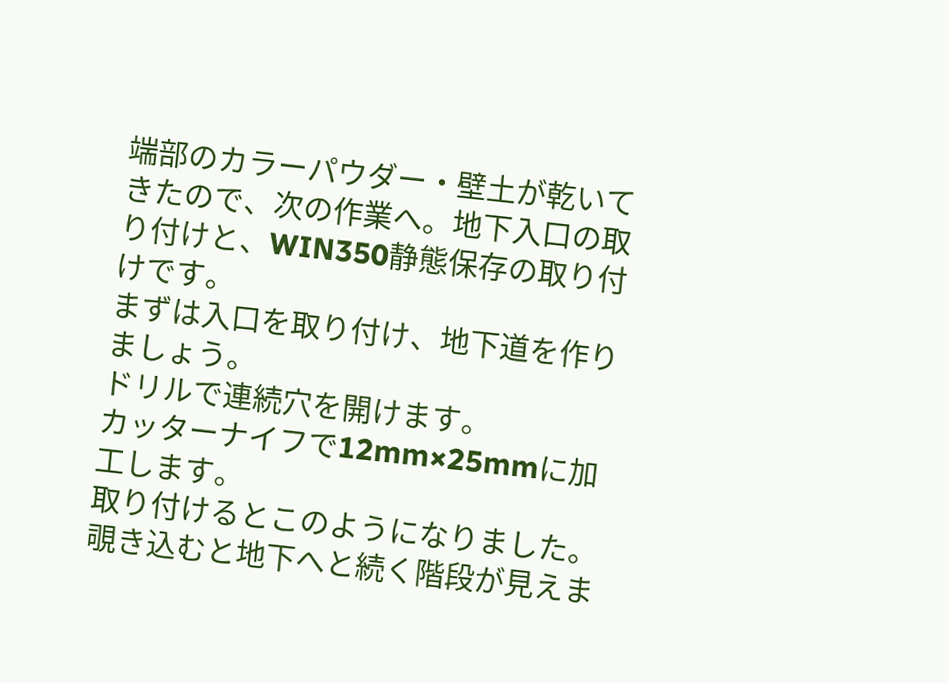端部のカラーパウダー・壁土が乾いてきたので、次の作業へ。地下入口の取り付けと、WIN350静態保存の取り付けです。
まずは入口を取り付け、地下道を作りましょう。
ドリルで連続穴を開けます。
カッターナイフで12mm×25mmに加工します。
取り付けるとこのようになりました。覗き込むと地下へと続く階段が見えま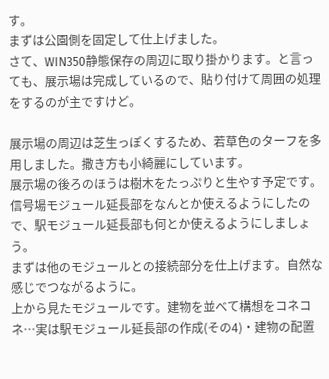す。
まずは公園側を固定して仕上げました。
さて、WIN350静態保存の周辺に取り掛かります。と言っても、展示場は完成しているので、貼り付けて周囲の処理をするのが主ですけど。

展示場の周辺は芝生っぽくするため、若草色のターフを多用しました。撒き方も小綺麗にしています。
展示場の後ろのほうは樹木をたっぷりと生やす予定です。
信号場モジュール延長部をなんとか使えるようにしたので、駅モジュール延長部も何とか使えるようにしましょう。
まずは他のモジュールとの接続部分を仕上げます。自然な感じでつながるように。
上から見たモジュールです。建物を並べて構想をコネコネ…実は駅モジュール延長部の作成(その4)・建物の配置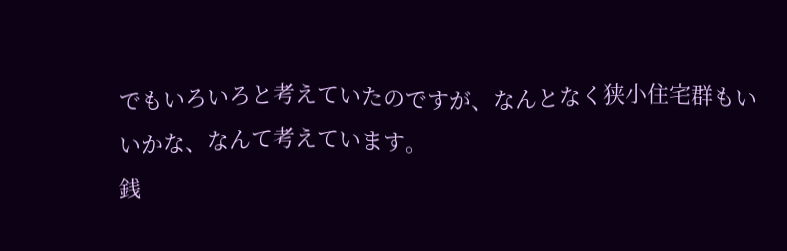でもいろいろと考えていたのですが、なんとなく狭小住宅群もいいかな、なんて考えています。
銭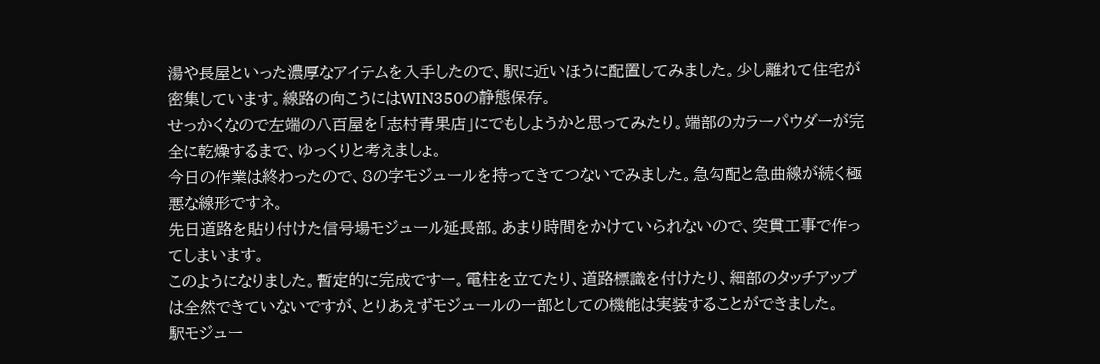湯や長屋といった濃厚なアイテムを入手したので、駅に近いほうに配置してみました。少し離れて住宅が密集しています。線路の向こうにはWIN350の静態保存。
せっかくなので左端の八百屋を「志村青果店」にでもしようかと思ってみたり。端部のカラーパウダーが完全に乾燥するまで、ゆっくりと考えましょ。
今日の作業は終わったので、8の字モジュールを持ってきてつないでみました。急勾配と急曲線が続く極悪な線形ですネ。
先日道路を貼り付けた信号場モジュール延長部。あまり時間をかけていられないので、突貫工事で作ってしまいます。
このようになりました。暫定的に完成ですー。電柱を立てたり、道路標識を付けたり、細部のタッチアップは全然できていないですが、とりあえずモジュールの一部としての機能は実装することができました。
駅モジュー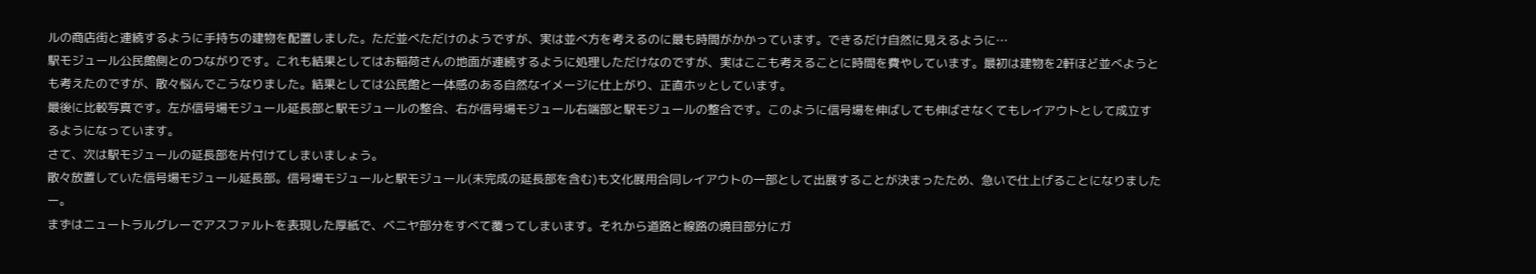ルの商店街と連続するように手持ちの建物を配置しました。ただ並べただけのようですが、実は並べ方を考えるのに最も時間がかかっています。できるだけ自然に見えるように…
駅モジュール公民館側とのつながりです。これも結果としてはお稲荷さんの地面が連続するように処理しただけなのですが、実はここも考えることに時間を費やしています。最初は建物を2軒ほど並べようとも考えたのですが、散々悩んでこうなりました。結果としては公民館と一体感のある自然なイメージに仕上がり、正直ホッとしています。
最後に比較写真です。左が信号場モジュール延長部と駅モジュールの整合、右が信号場モジュール右端部と駅モジュールの整合です。このように信号場を伸ばしても伸ばさなくてもレイアウトとして成立するようになっています。
さて、次は駅モジュールの延長部を片付けてしまいましょう。
散々放置していた信号場モジュール延長部。信号場モジュールと駅モジュール(未完成の延長部を含む)も文化展用合同レイアウトの一部として出展することが決まったため、急いで仕上げることになりましたー。
まずはニュートラルグレーでアスファルトを表現した厚紙で、ベニヤ部分をすべて覆ってしまいます。それから道路と線路の境目部分にガ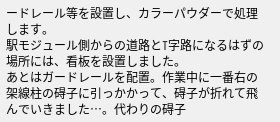ードレール等を設置し、カラーパウダーで処理します。
駅モジュール側からの道路とT字路になるはずの場所には、看板を設置しました。
あとはガードレールを配置。作業中に一番右の架線柱の碍子に引っかかって、碍子が折れて飛んでいきました…。代わりの碍子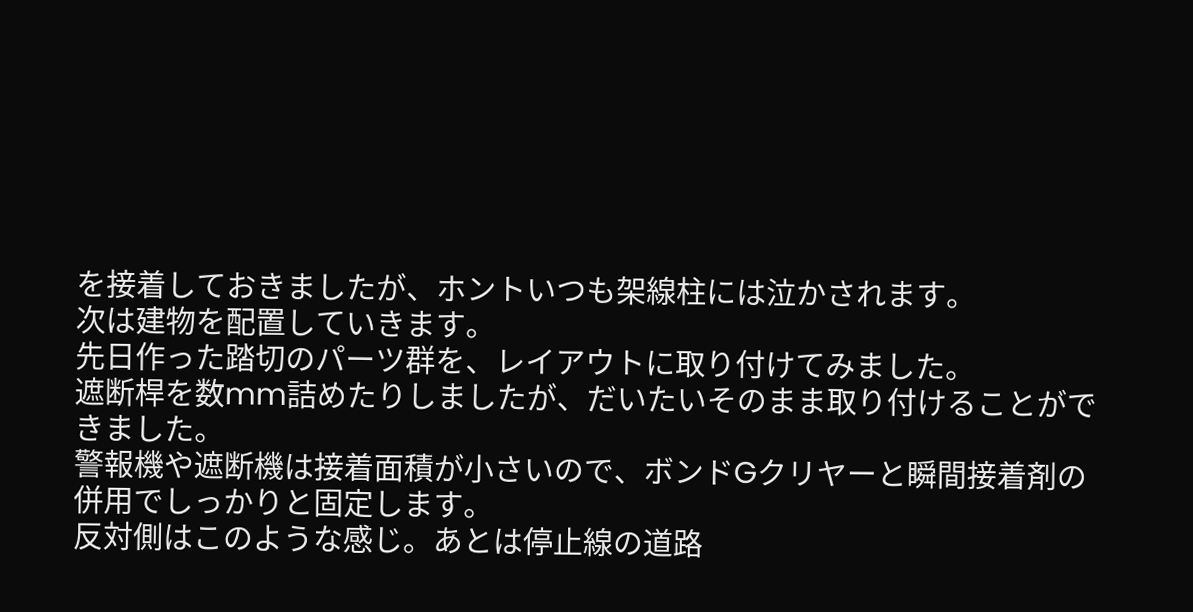を接着しておきましたが、ホントいつも架線柱には泣かされます。
次は建物を配置していきます。
先日作った踏切のパーツ群を、レイアウトに取り付けてみました。
遮断桿を数mm詰めたりしましたが、だいたいそのまま取り付けることができました。
警報機や遮断機は接着面積が小さいので、ボンドGクリヤーと瞬間接着剤の併用でしっかりと固定します。
反対側はこのような感じ。あとは停止線の道路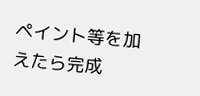ペイント等を加えたら完成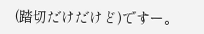(踏切だけだけど)ですー。